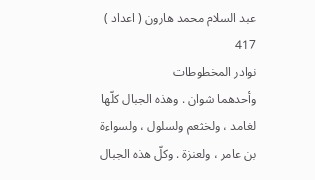عبد السلام محمد هارون ( اعداد )
417
نوادر المخطوطات
وأحدهما شوان . وهذه الجبال كلّها لغامد ، ولخثعم ولسلول ، ولسواءة بن عامر ، ولعنزة . وكلّ هذه الجبال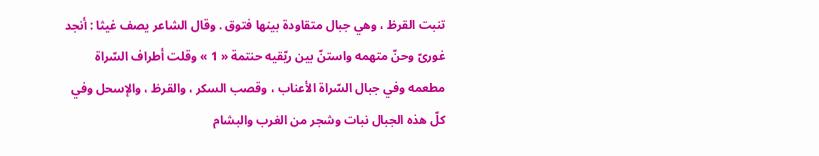تنبت القرظ ، وهي جبال متقاودة بينها فتوق . وقال الشاعر يصف غيثا : أنجد غورىّ وحنّ متهمه واستنّ بين ريّقيه حنتمة « 1 » وقلت أطراف السّراة مطعمه وفي جبال السّراة الأعناب ، وقصب السكر ، والقرظ ، والإسحل وفي كلّ هذه الجبال نبات وشجر من الغرب والبشام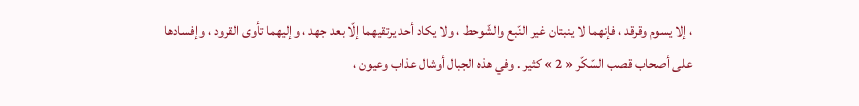، إلا يسوم وقرقد ، فإنهما لا ينبتان غير النّبع والشّوحط ، ولا يكاد أحد يرتقيهما إلّا بعد جهد ، وإليهما تأوى القرود ، وإفسادها على أصحاب قصب السّكّر « 2 » كثير . وفي هذه الجبال أوشال عذاب وعيون ،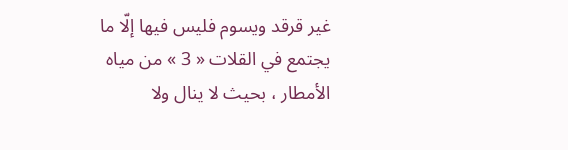غير قرقد ويسوم فليس فيها إلّا ما يجتمع في القلات « 3 » من مياه الأمطار ، بحيث لا ينال ولا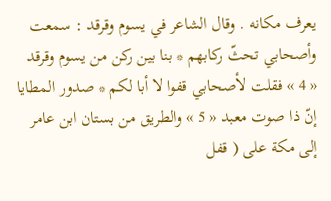يعرف مكانه . وقال الشاعر في يسوم وقرقد : سمعت وأصحابي تحثّ ركابهم * بنا بين ركن من يسوم وقرقد « 4 » فقلت لأصحابي قفوا لا أبا لكم * صدور المطايا إنّ ذا صوت معبد « 5 » والطريق من بستان ابن عامر إلى مكة على ( قفل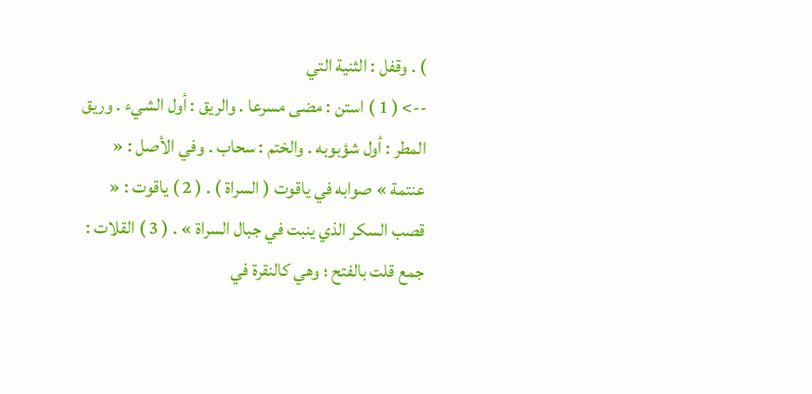) . وقفل : الثنية التي
--> ( 1 ) استن : مضى مسرعا . والريق : أول الشيء . وريق المطر : أول شؤبوبه . والختم : سحاب . وفي الأصل : « عنتمة » صوابه في ياقوت ( السراة ) . ( 2 ) ياقوت : « قصب السكر الذي ينبت في جبال السراة » . ( 3 ) القلات : جمع قلت بالفتح ؛ وهي كالنقرة في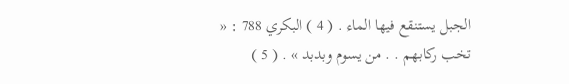الجبل يستنقع فيها الماء . ( 4 ) البكري 788 : « تخب ركابهم . . من يسوم وبدبد » . ( 5 )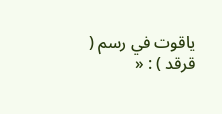ياقوت في رسم ( قرقد ) : «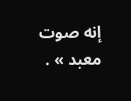إنه صوت معبد » .